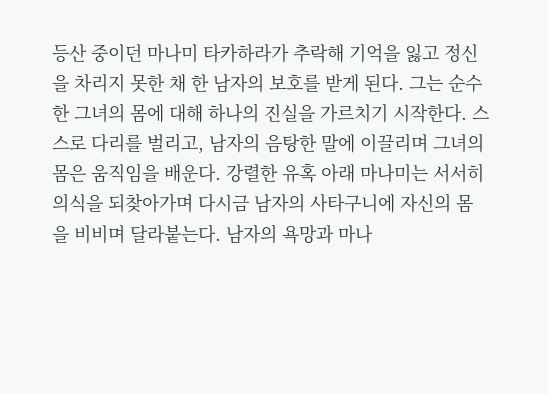등산 중이던 마나미 타카하라가 추락해 기억을 잃고 정신을 차리지 못한 채 한 남자의 보호를 받게 된다. 그는 순수한 그녀의 몸에 대해 하나의 진실을 가르치기 시작한다. 스스로 다리를 벌리고, 남자의 음탕한 말에 이끌리며 그녀의 몸은 움직임을 배운다. 강렬한 유혹 아래 마나미는 서서히 의식을 되찾아가며 다시금 남자의 사타구니에 자신의 몸을 비비며 달라붙는다. 남자의 욕망과 마나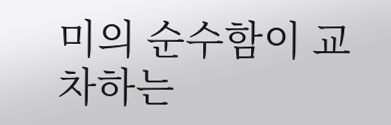미의 순수함이 교차하는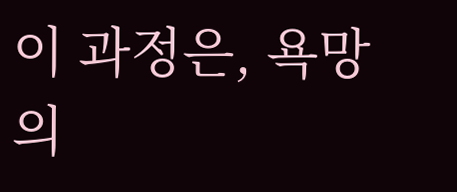이 과정은, 욕망의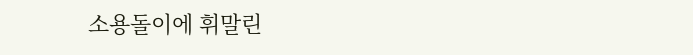소용돌이에 휘말린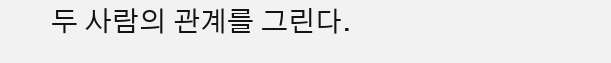두 사람의 관계를 그린다.